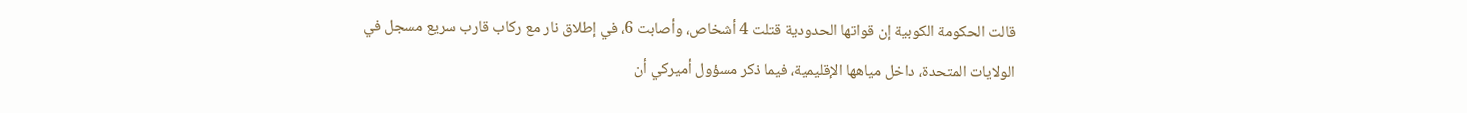قالت الحكومة الكوبية إن قواتها الحدودية قتلت 4 أشخاص، وأصابت 6، في إطلاق نار مع ركاب قارب سريع مسجل في الولايات المتحدة، داخل مياهها الإقليمية، فيما ذكر مسؤول أميركي أن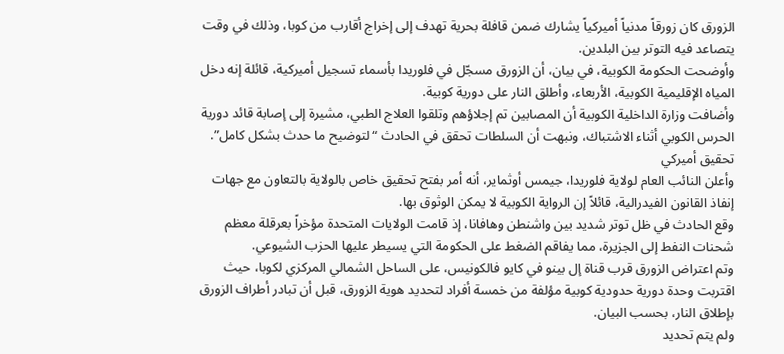الزورق كان زورقاً مدنياً أميركياً يشارك ضمن قافلة بحرية تهدف إلى إخراج أقارب من كوبا، وذلك في وقت يتصاعد فيه التوتر بين البلدين.
وأوضحت الحكومة الكوبية، في بيان، أن الزورق مسجّل في فلوريدا بأسماء تسجيل أميركية، قائلة إنه دخل المياه الإقليمية الكوبية، الأربعاء، وأطلق النار على دورية كوبية.
وأضافت وزارة الداخلية الكوبية أن المصابين تم إجلاؤهم وتلقوا العلاج الطبي، مشيرة إلى إصابة قائد دورية الحرس الكوبي أثناء الاشتباك، ونبهت أن السلطات تحقق في الحادث “لتوضيح ما حدث بشكل كامل”.
تحقيق أميركي
وأعلن النائب العام لولاية فلوريدا، جيمس أوثماير، أنه أمر بفتح تحقيق خاص بالولاية بالتعاون مع جهات إنفاذ القانون الفيدرالية، قائلاً إن الرواية الكوبية لا يمكن الوثوق بها.
وقع الحادث في ظل توتر شديد بين واشنطن وهافانا، إذ قامت الولايات المتحدة مؤخراً بعرقلة معظم شحنات النفط إلى الجزيرة، مما يفاقم الضغط على الحكومة التي يسيطر عليها الحزب الشيوعي.
وتم اعتراض الزورق قرب قناة إل بينو في كايو فالكونيس، على الساحل الشمالي المركزي لكوبا، حيث اقتربت وحدة دورية حدودية كوبية مؤلفة من خمسة أفراد لتحديد هوية الزورق، قبل أن تبادر أطراف الزورق بإطلاق النار، بحسب البيان.
ولم يتم تحديد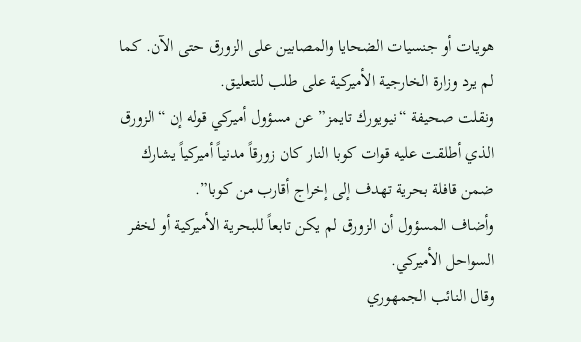هويات أو جنسيات الضحايا والمصابين على الزورق حتى الآن. كما لم يرد وزارة الخارجية الأميركية على طلب للتعليق.
ونقلت صحيفة “نيويورك تايمز” عن مسؤول أميركي قوله إن “الزورق الذي أطلقت عليه قوات كوبا النار كان زورقاً مدنياً أميركياً يشارك ضمن قافلة بحرية تهدف إلى إخراج أقارب من كوبا”.
وأضاف المسؤول أن الزورق لم يكن تابعاً للبحرية الأميركية أو لخفر السواحل الأميركي.
وقال النائب الجمهوري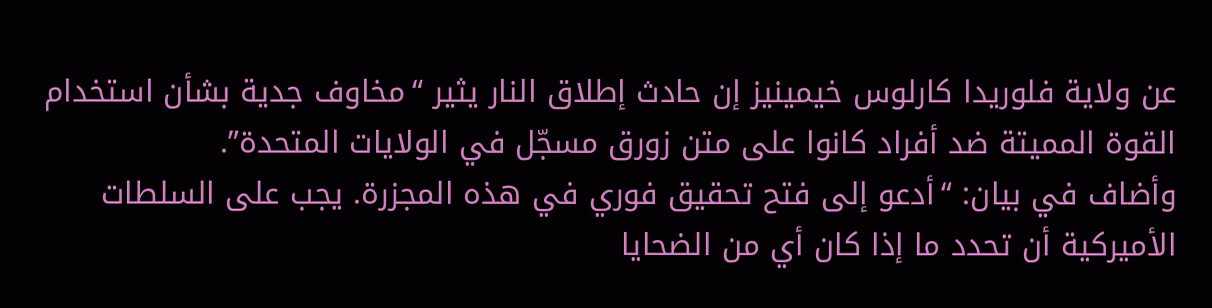عن ولاية فلوريدا كارلوس خيمينيز إن حادث إطلاق النار يثير “مخاوف جدية بشأن استخدام القوة المميتة ضد أفراد كانوا على متن زورق مسجّل في الولايات المتحدة”.
وأضاف في بيان: “أدعو إلى فتح تحقيق فوري في هذه المجزرة. يجب على السلطات الأميركية أن تحدد ما إذا كان أي من الضحايا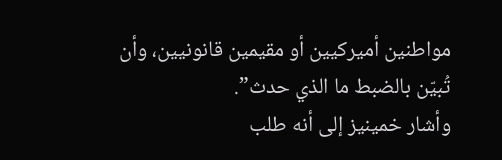مواطنين أميركيين أو مقيمين قانونيين، وأن تُبيّن بالضبط ما الذي حدث”.
وأشار خمينيز إلى أنه طلب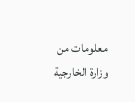معلومات من وزارة الخارجية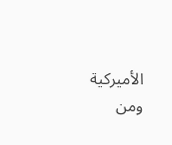الأميركية ومن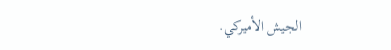الجيش الأميركي.